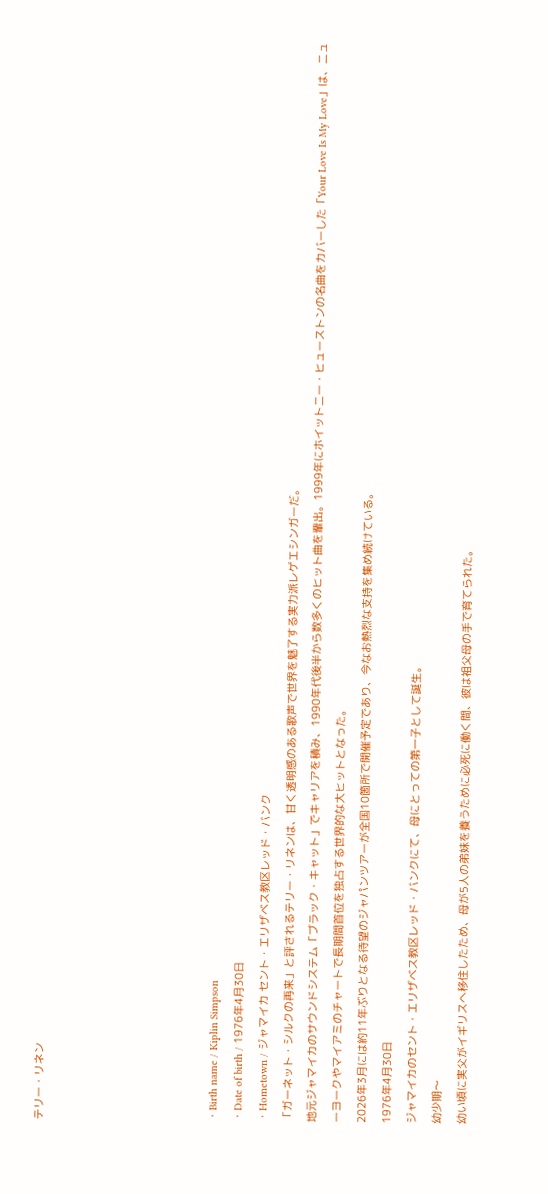テリー・リネン






・Birth name / Kiplin Simpson
・Date of birth / 1976年4月30日
・Hometown / ジャマイカ セント・エリザベス教区レッド・バンク
「ガーネット・シルクの再来」と評されるテリー・リネンは、甘く透明感のある歌声で世界を魅了する実力派レゲエシンガーだ。
地元ジャマイカのサウンドシステム「ブラック・キャット」でキャリアを積み、1990年代後半から数多くのヒット曲を輩出。1999年にホイットニー・ヒューストンの名曲をカバーした「Your Love Is My Love」は、ニューヨークやマイアミのチャートで長期間首位を独占する世界的な大ヒットとなった。
2026年3月には約11年ぶりとなる待望のジャパンツアーが全国10箇所で開催予定であり、今なお熱烈な支持を集め続けている。
1976年4月30日
ジャマイカのセント・エリザベス教区レッド・バンクにて、母にとっての第一子として誕生。
幼少期〜
幼い頃に実父がイギリスへ移住したため、母が5人の弟妹を養うために必死に働く間、彼は祖父母の手で育てられた。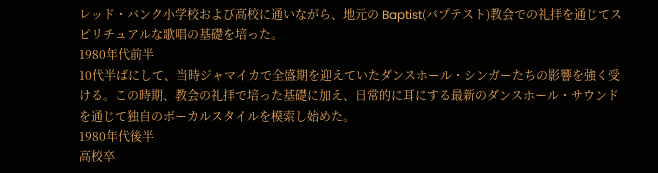レッド・バンク小学校および高校に通いながら、地元の Baptist(バプテスト)教会での礼拝を通じてスピリチュアルな歌唱の基礎を培った。
1980年代前半
10代半ばにして、当時ジャマイカで全盛期を迎えていたダンスホール・シンガーたちの影響を強く受ける。この時期、教会の礼拝で培った基礎に加え、日常的に耳にする最新のダンスホール・サウンドを通じて独自のボーカルスタイルを模索し始めた。
1980年代後半
高校卒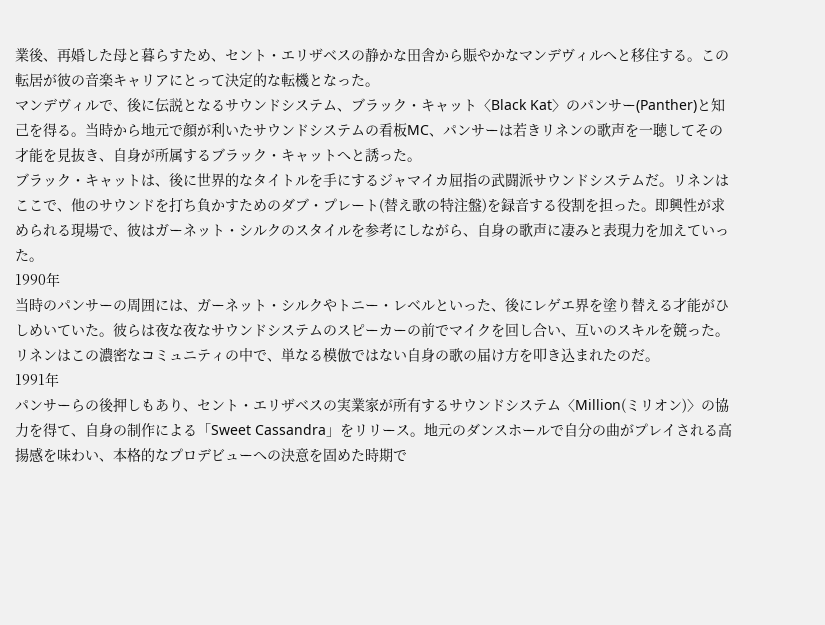業後、再婚した母と暮らすため、セント・エリザベスの静かな田舎から賑やかなマンデヴィルへと移住する。この転居が彼の音楽キャリアにとって決定的な転機となった。
マンデヴィルで、後に伝説となるサウンドシステム、ブラック・キャット〈Black Kat〉のパンサー(Panther)と知己を得る。当時から地元で顔が利いたサウンドシステムの看板MC、パンサーは若きリネンの歌声を一聴してその才能を見抜き、自身が所属するブラック・キャットへと誘った。
ブラック・キャットは、後に世界的なタイトルを手にするジャマイカ屈指の武闘派サウンドシステムだ。リネンはここで、他のサウンドを打ち負かすためのダブ・プレート(替え歌の特注盤)を録音する役割を担った。即興性が求められる現場で、彼はガーネット・シルクのスタイルを参考にしながら、自身の歌声に凄みと表現力を加えていった。
1990年
当時のパンサーの周囲には、ガーネット・シルクやトニー・レベルといった、後にレゲエ界を塗り替える才能がひしめいていた。彼らは夜な夜なサウンドシステムのスピーカーの前でマイクを回し合い、互いのスキルを競った。リネンはこの濃密なコミュニティの中で、単なる模倣ではない自身の歌の届け方を叩き込まれたのだ。
1991年
パンサーらの後押しもあり、セント・エリザベスの実業家が所有するサウンドシステム〈Million(ミリオン)〉の協力を得て、自身の制作による「Sweet Cassandra」をリリース。地元のダンスホールで自分の曲がプレイされる高揚感を味わい、本格的なプロデビューへの決意を固めた時期で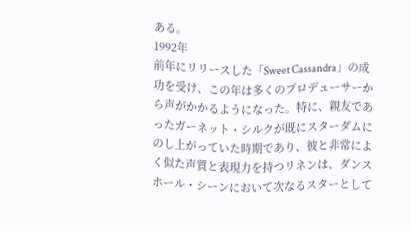ある。
1992年
前年にリリースした「Sweet Cassandra」の成功を受け、この年は多くのプロデューサーから声がかかるようになった。特に、親友であったガーネット・シルクが既にスターダムにのし上がっていた時期であり、彼と非常によく似た声質と表現力を持つリネンは、ダンスホール・シーンにおいて次なるスターとして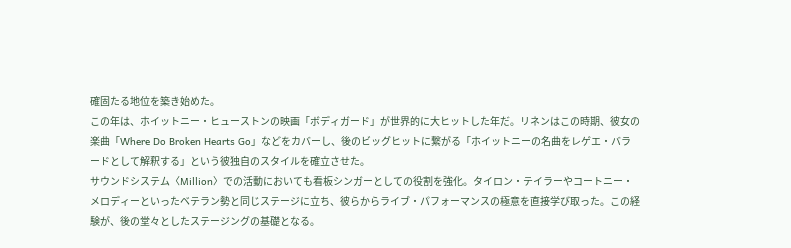確固たる地位を築き始めた。
この年は、ホイットニー・ヒューストンの映画「ボディガード」が世界的に大ヒットした年だ。リネンはこの時期、彼女の楽曲「Where Do Broken Hearts Go」などをカバーし、後のビッグヒットに繋がる「ホイットニーの名曲をレゲエ・バラードとして解釈する」という彼独自のスタイルを確立させた。
サウンドシステム〈Million〉での活動においても看板シンガーとしての役割を強化。タイロン・テイラーやコートニー・メロディーといったベテラン勢と同じステージに立ち、彼らからライブ・パフォーマンスの極意を直接学び取った。この経験が、後の堂々としたステージングの基礎となる。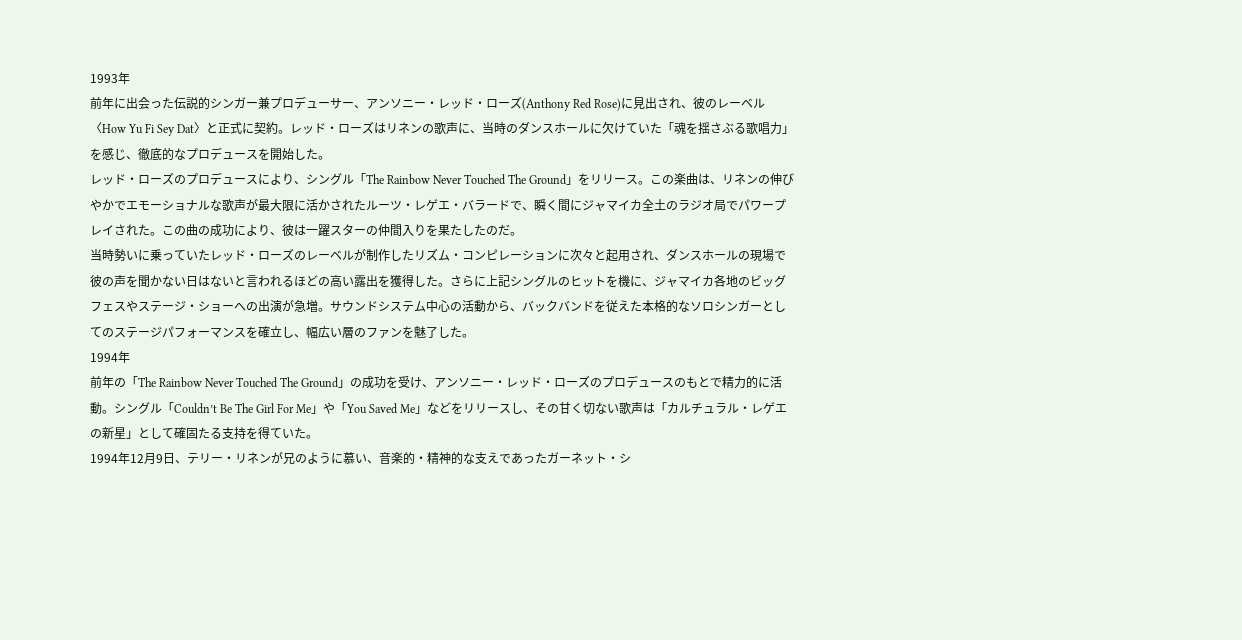1993年
前年に出会った伝説的シンガー兼プロデューサー、アンソニー・レッド・ローズ(Anthony Red Rose)に見出され、彼のレーベル〈How Yu Fi Sey Dat〉と正式に契約。レッド・ローズはリネンの歌声に、当時のダンスホールに欠けていた「魂を揺さぶる歌唱力」を感じ、徹底的なプロデュースを開始した。
レッド・ローズのプロデュースにより、シングル「The Rainbow Never Touched The Ground」をリリース。この楽曲は、リネンの伸びやかでエモーショナルな歌声が最大限に活かされたルーツ・レゲエ・バラードで、瞬く間にジャマイカ全土のラジオ局でパワープレイされた。この曲の成功により、彼は一躍スターの仲間入りを果たしたのだ。
当時勢いに乗っていたレッド・ローズのレーベルが制作したリズム・コンピレーションに次々と起用され、ダンスホールの現場で彼の声を聞かない日はないと言われるほどの高い露出を獲得した。さらに上記シングルのヒットを機に、ジャマイカ各地のビッグフェスやステージ・ショーへの出演が急増。サウンドシステム中心の活動から、バックバンドを従えた本格的なソロシンガーとしてのステージパフォーマンスを確立し、幅広い層のファンを魅了した。
1994年
前年の「The Rainbow Never Touched The Ground」の成功を受け、アンソニー・レッド・ローズのプロデュースのもとで精力的に活動。シングル「Couldn’t Be The Girl For Me」や「You Saved Me」などをリリースし、その甘く切ない歌声は「カルチュラル・レゲエの新星」として確固たる支持を得ていた。
1994年12月9日、テリー・リネンが兄のように慕い、音楽的・精神的な支えであったガーネット・シ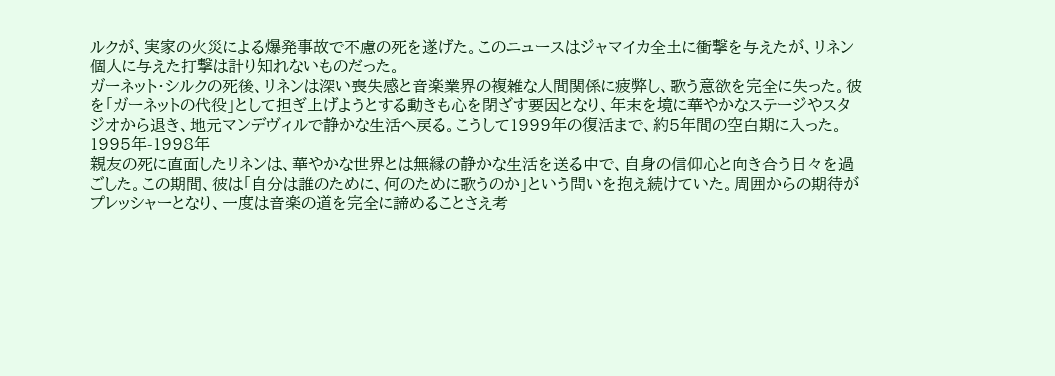ルクが、実家の火災による爆発事故で不慮の死を遂げた。このニュースはジャマイカ全土に衝撃を与えたが、リネン個人に与えた打撃は計り知れないものだった。
ガーネット・シルクの死後、リネンは深い喪失感と音楽業界の複雑な人間関係に疲弊し、歌う意欲を完全に失った。彼を「ガーネットの代役」として担ぎ上げようとする動きも心を閉ざす要因となり、年末を境に華やかなステージやスタジオから退き、地元マンデヴィルで静かな生活へ戻る。こうして1999年の復活まで、約5年間の空白期に入った。
1995年-1998年
親友の死に直面したリネンは、華やかな世界とは無縁の静かな生活を送る中で、自身の信仰心と向き合う日々を過ごした。この期間、彼は「自分は誰のために、何のために歌うのか」という問いを抱え続けていた。周囲からの期待がプレッシャーとなり、一度は音楽の道を完全に諦めることさえ考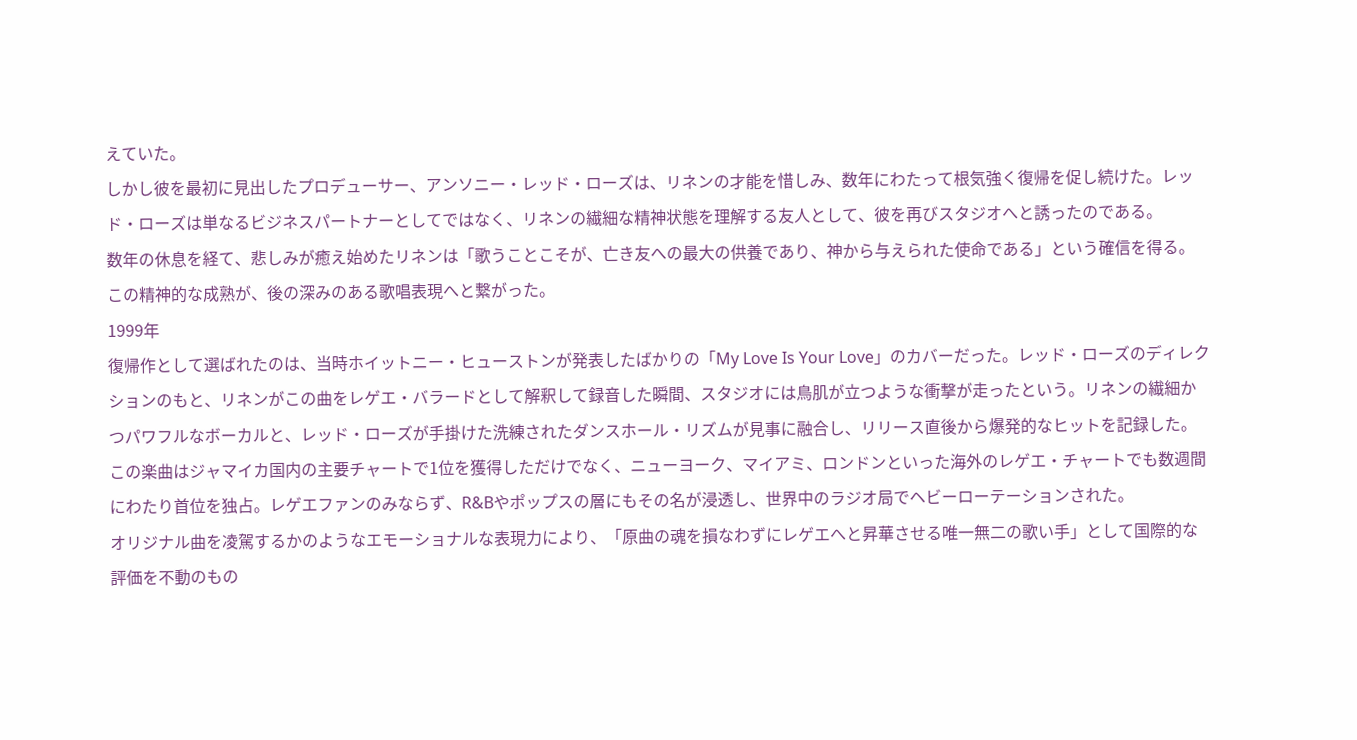えていた。
しかし彼を最初に見出したプロデューサー、アンソニー・レッド・ローズは、リネンの才能を惜しみ、数年にわたって根気強く復帰を促し続けた。レッド・ローズは単なるビジネスパートナーとしてではなく、リネンの繊細な精神状態を理解する友人として、彼を再びスタジオへと誘ったのである。
数年の休息を経て、悲しみが癒え始めたリネンは「歌うことこそが、亡き友への最大の供養であり、神から与えられた使命である」という確信を得る。この精神的な成熟が、後の深みのある歌唱表現へと繋がった。
1999年
復帰作として選ばれたのは、当時ホイットニー・ヒューストンが発表したばかりの「My Love Is Your Love」のカバーだった。レッド・ローズのディレクションのもと、リネンがこの曲をレゲエ・バラードとして解釈して録音した瞬間、スタジオには鳥肌が立つような衝撃が走ったという。リネンの繊細かつパワフルなボーカルと、レッド・ローズが手掛けた洗練されたダンスホール・リズムが見事に融合し、リリース直後から爆発的なヒットを記録した。
この楽曲はジャマイカ国内の主要チャートで1位を獲得しただけでなく、ニューヨーク、マイアミ、ロンドンといった海外のレゲエ・チャートでも数週間にわたり首位を独占。レゲエファンのみならず、R&Bやポップスの層にもその名が浸透し、世界中のラジオ局でヘビーローテーションされた。
オリジナル曲を凌駕するかのようなエモーショナルな表現力により、「原曲の魂を損なわずにレゲエへと昇華させる唯一無二の歌い手」として国際的な評価を不動のもの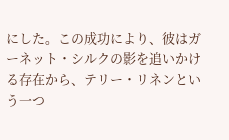にした。この成功により、彼はガーネット・シルクの影を追いかける存在から、テリー・リネンという一つ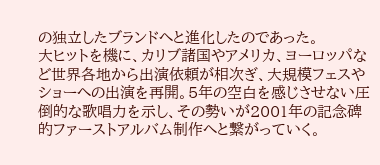の独立したブランドへと進化したのであった。
大ヒットを機に、カリブ諸国やアメリカ、ヨーロッパなど世界各地から出演依頼が相次ぎ、大規模フェスやショーへの出演を再開。5年の空白を感じさせない圧倒的な歌唱力を示し、その勢いが2001年の記念碑的ファーストアルバム制作へと繋がっていく。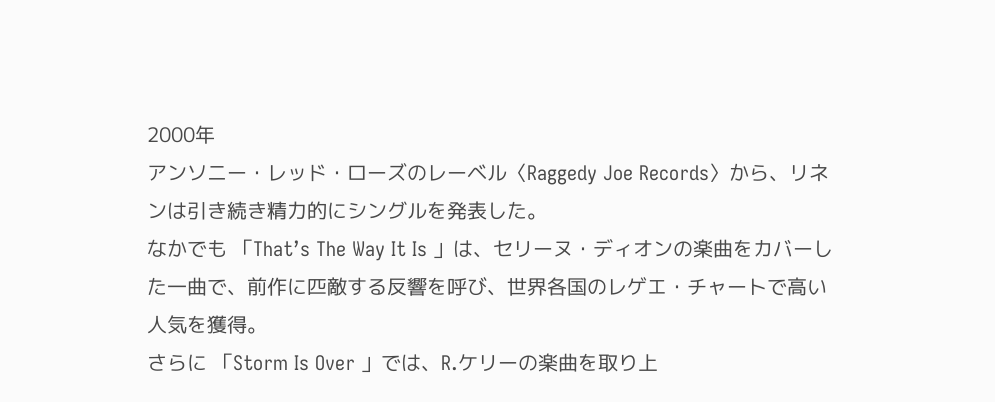2000年
アンソニー・レッド・ローズのレーベル〈Raggedy Joe Records〉から、リネンは引き続き精力的にシングルを発表した。
なかでも 「That’s The Way It Is 」は、セリーヌ・ディオンの楽曲をカバーした一曲で、前作に匹敵する反響を呼び、世界各国のレゲエ・チャートで高い人気を獲得。
さらに 「Storm Is Over 」では、R.ケリーの楽曲を取り上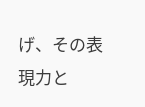げ、その表現力と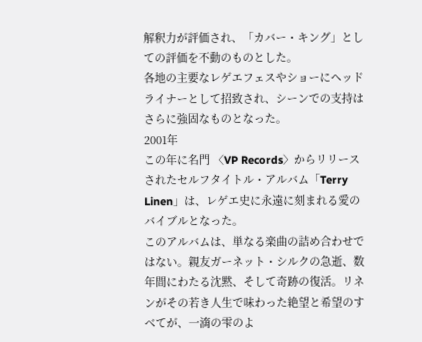解釈力が評価され、「カバー・キング」としての評価を不動のものとした。
各地の主要なレゲエフェスやショーにヘッドライナーとして招致され、シーンでの支持はさらに強固なものとなった。
2001年
この年に名門 〈VP Records〉からリリースされたセルフタイトル・アルバム「Terry Linen」は、レゲエ史に永遠に刻まれる愛のバイブルとなった。
このアルバムは、単なる楽曲の詰め合わせではない。親友ガーネット・シルクの急逝、数年間にわたる沈黙、そして奇跡の復活。リネンがその若き人生で味わった絶望と希望のすべてが、一滴の雫のよ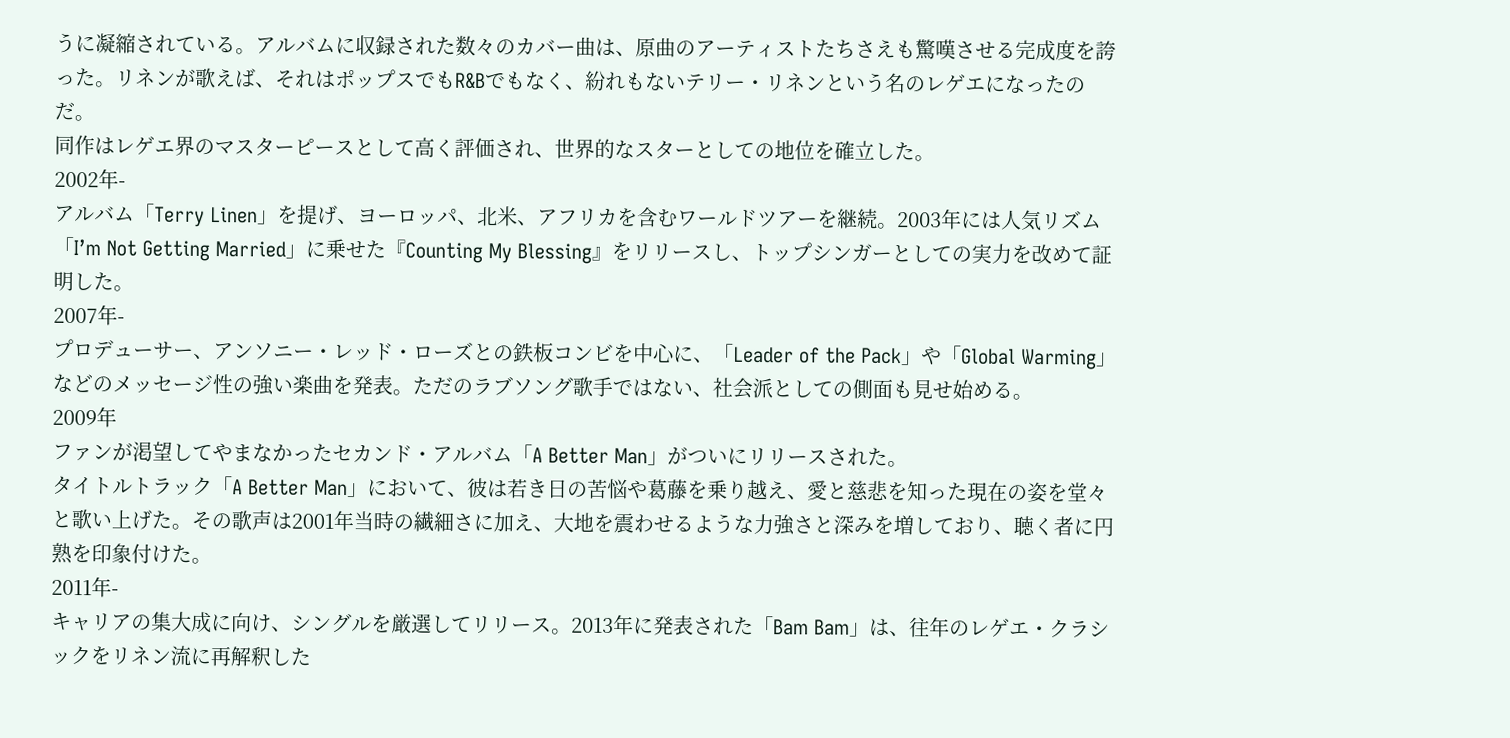うに凝縮されている。アルバムに収録された数々のカバー曲は、原曲のアーティストたちさえも驚嘆させる完成度を誇った。リネンが歌えば、それはポップスでもR&Bでもなく、紛れもないテリー・リネンという名のレゲエになったのだ。
同作はレゲエ界のマスターピースとして高く評価され、世界的なスターとしての地位を確立した。
2002年-
アルバム「Terry Linen」を提げ、ヨーロッパ、北米、アフリカを含むワールドツアーを継続。2003年には人気リズム「I’m Not Getting Married」に乗せた『Counting My Blessing』をリリースし、トップシンガーとしての実力を改めて証明した。
2007年-
プロデューサー、アンソニー・レッド・ローズとの鉄板コンビを中心に、「Leader of the Pack」や「Global Warming」などのメッセージ性の強い楽曲を発表。ただのラブソング歌手ではない、社会派としての側面も見せ始める。
2009年
ファンが渇望してやまなかったセカンド・アルバム「A Better Man」がついにリリースされた。
タイトルトラック「A Better Man」において、彼は若き日の苦悩や葛藤を乗り越え、愛と慈悲を知った現在の姿を堂々と歌い上げた。その歌声は2001年当時の繊細さに加え、大地を震わせるような力強さと深みを増しており、聴く者に円熟を印象付けた。
2011年-
キャリアの集大成に向け、シングルを厳選してリリース。2013年に発表された「Bam Bam」は、往年のレゲエ・クラシックをリネン流に再解釈した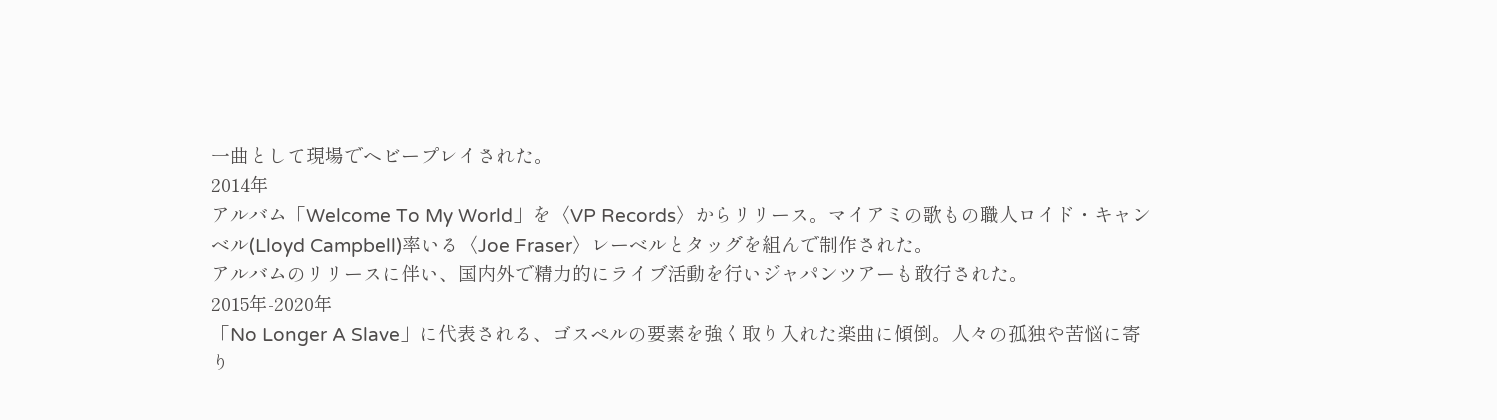一曲として現場でヘビープレイされた。
2014年
アルバム「Welcome To My World」を〈VP Records〉からリリース。マイアミの歌もの職人ロイド・キャンベル(Lloyd Campbell)率いる〈Joe Fraser〉レーベルとタッグを組んで制作された。
アルバムのリリースに伴い、国内外で精力的にライブ活動を行いジャパンツアーも敢行された。
2015年-2020年
「No Longer A Slave」に代表される、ゴスペルの要素を強く取り入れた楽曲に傾倒。人々の孤独や苦悩に寄り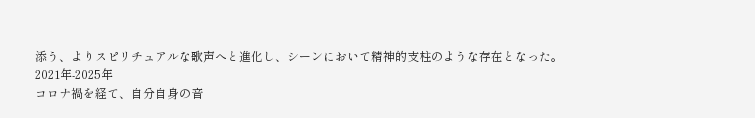添う、よりスピリチュアルな歌声へと進化し、シーンにおいて精神的支柱のような存在となった。
2021年-2025年
コロナ禍を経て、自分自身の音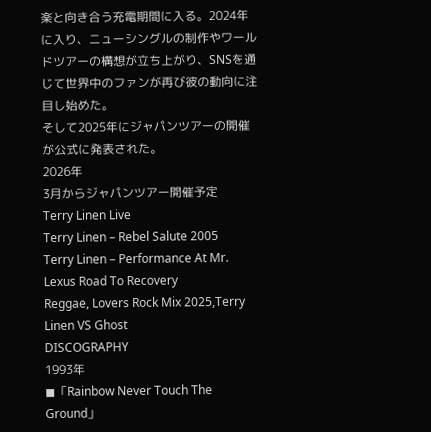楽と向き合う充電期間に入る。2024年に入り、ニューシングルの制作やワールドツアーの構想が立ち上がり、SNSを通じて世界中のファンが再び彼の動向に注目し始めた。
そして2025年にジャパンツアーの開催が公式に発表された。
2026年
3月からジャパンツアー開催予定
Terry Linen Live
Terry Linen – Rebel Salute 2005
Terry Linen – Performance At Mr. Lexus Road To Recovery
Reggae, Lovers Rock Mix 2025,Terry Linen VS Ghost
DISCOGRAPHY
1993年
◼「Rainbow Never Touch The Ground」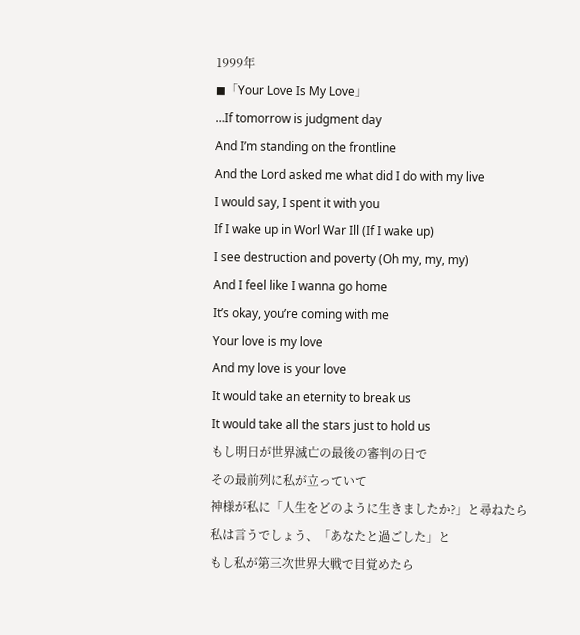1999年
◼「Your Love Is My Love」
…If tomorrow is judgment day
And I’m standing on the frontline
And the Lord asked me what did I do with my live
I would say, I spent it with you
If I wake up in Worl War Ill (If I wake up)
I see destruction and poverty (Oh my, my, my)
And I feel like I wanna go home
It’s okay, you’re coming with me
Your love is my love
And my love is your love
It would take an eternity to break us
It would take all the stars just to hold us
もし明日が世界滅亡の最後の審判の日で
その最前列に私が立っていて
神様が私に「人生をどのように生きましたか?」と尋ねたら
私は言うでしょう、「あなたと過ごした」と
もし私が第三次世界大戦で目覚めたら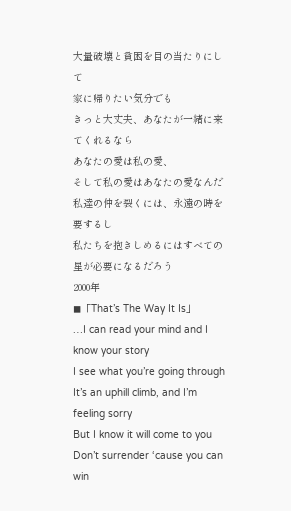大量破壊と貧困を目の当たりにして
家に帰りたい気分でも
きっと大丈夫、あなたが一緒に来てくれるなら
あなたの愛は私の愛、
そして私の愛はあなたの愛なんだ
私達の仲を裂くには、永遠の時を要するし
私たちを抱きしめるにはすべての星が必要になるだろう
2000年
◼「That’s The Way It Is」
…I can read your mind and I know your story
I see what you’re going through
It’s an uphill climb, and I’m feeling sorry
But I know it will come to you
Don’t surrender ‘cause you can win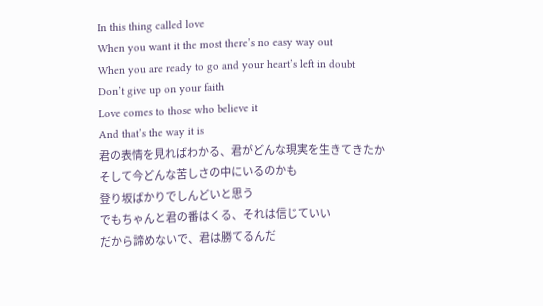In this thing called love
When you want it the most there’s no easy way out
When you are ready to go and your heart’s left in doubt
Don’t give up on your faith
Love comes to those who believe it
And that’s the way it is
君の表情を見ればわかる、君がどんな現実を生きてきたか
そして今どんな苦しさの中にいるのかも
登り坂ばかりでしんどいと思う
でもちゃんと君の番はくる、それは信じていい
だから諦めないで、君は勝てるんだ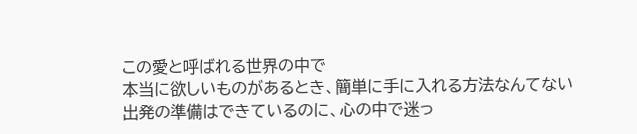この愛と呼ばれる世界の中で
本当に欲しいものがあるとき、簡単に手に入れる方法なんてない
出発の準備はできているのに、心の中で迷っ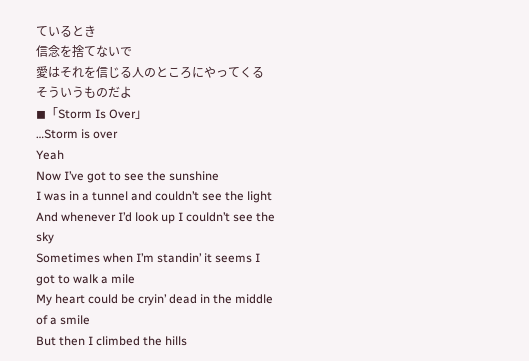ているとき
信念を捨てないで
愛はそれを信じる人のところにやってくる
そういうものだよ
◼「Storm Is Over」
…Storm is over
Yeah
Now I’ve got to see the sunshine
I was in a tunnel and couldn’t see the light
And whenever I’d look up I couldn’t see the sky
Sometimes when I’m standin’ it seems I got to walk a mile
My heart could be cryin’ dead in the middle of a smile
But then I climbed the hills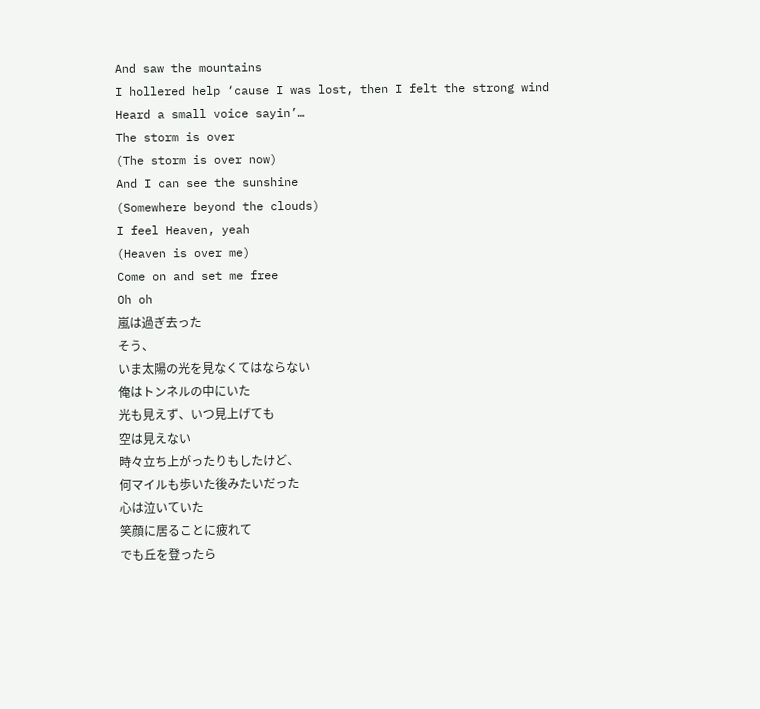And saw the mountains
I hollered help ‘cause I was lost, then I felt the strong wind
Heard a small voice sayin’…
The storm is over
(The storm is over now)
And I can see the sunshine
(Somewhere beyond the clouds)
I feel Heaven, yeah
(Heaven is over me)
Come on and set me free
Oh oh
嵐は過ぎ去った
そう、
いま太陽の光を見なくてはならない
俺はトンネルの中にいた
光も見えず、いつ見上げても
空は見えない
時々立ち上がったりもしたけど、
何マイルも歩いた後みたいだった
心は泣いていた
笑顔に居ることに疲れて
でも丘を登ったら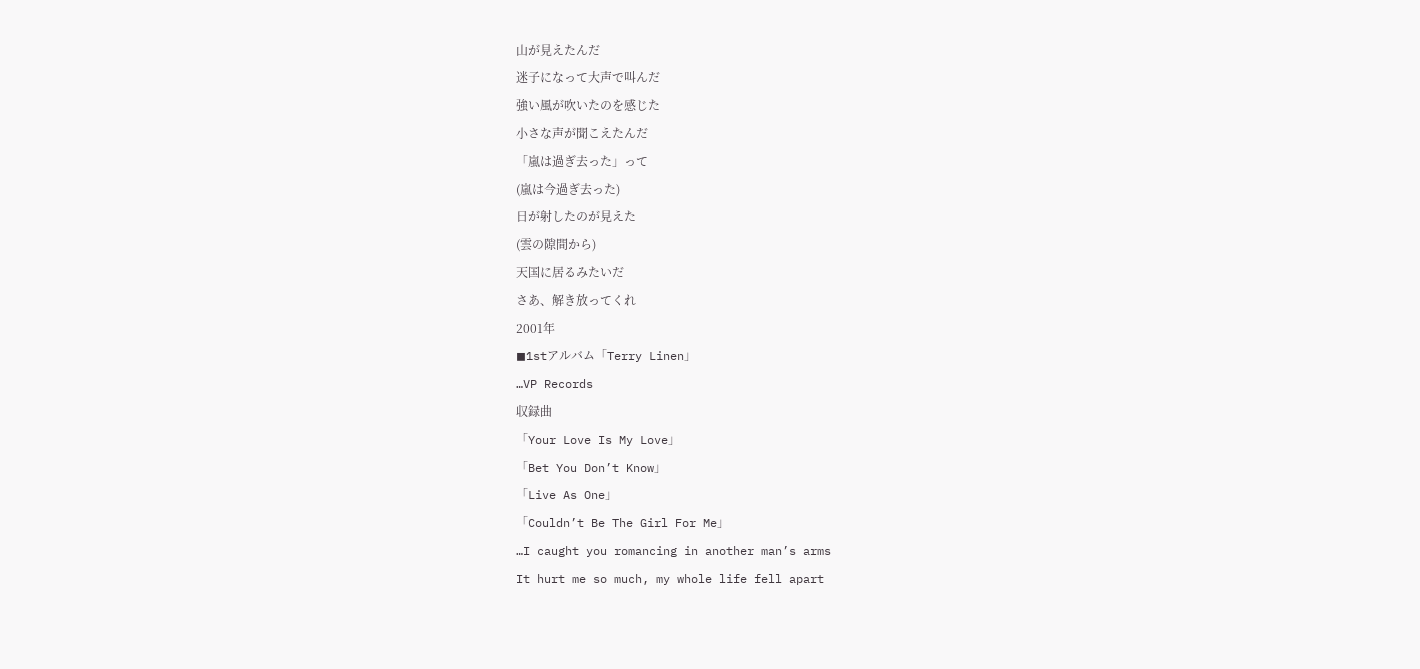山が見えたんだ
迷子になって大声で叫んだ
強い風が吹いたのを感じた
小さな声が聞こえたんだ
「嵐は過ぎ去った」って
(嵐は今過ぎ去った)
日が射したのが見えた
(雲の隙間から)
天国に居るみたいだ
さあ、解き放ってくれ
2001年
◼1stアルバム「Terry Linen」
…VP Records
収録曲
「Your Love Is My Love」
「Bet You Don’t Know」
「Live As One」
「Couldn’t Be The Girl For Me」
…I caught you romancing in another man’s arms
It hurt me so much, my whole life fell apart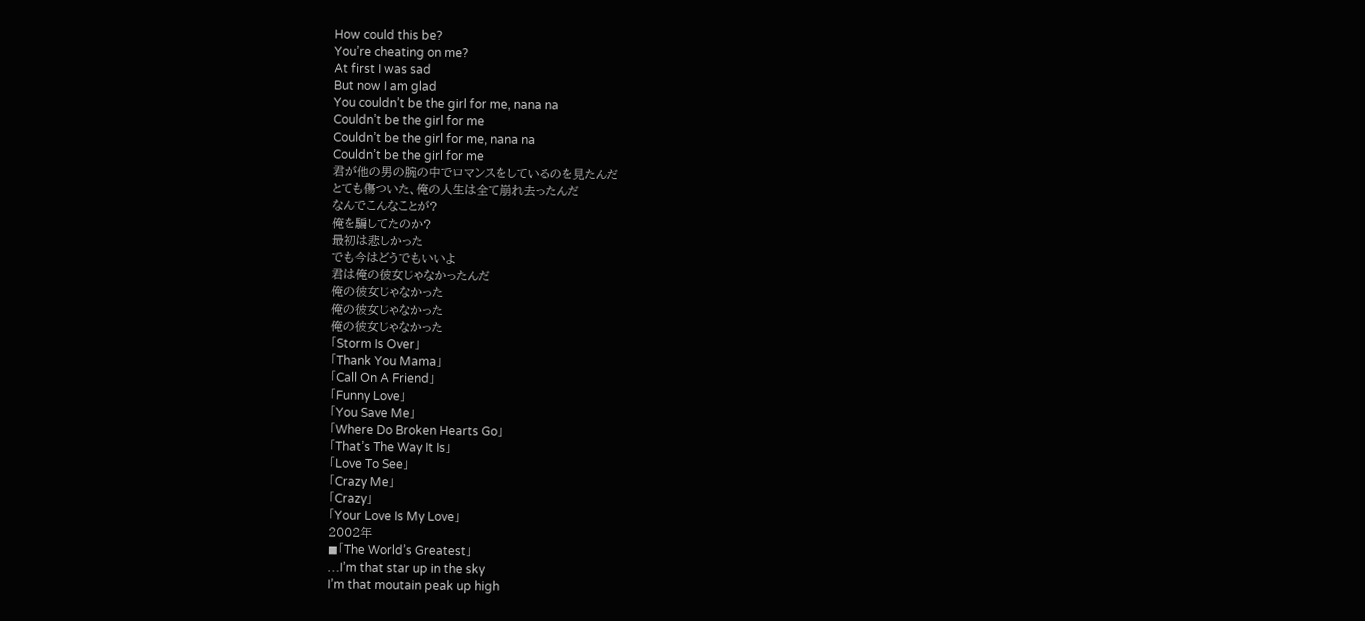How could this be?
You’re cheating on me?
At first I was sad
But now I am glad
You couldn’t be the girl for me, nana na
Couldn’t be the girl for me
Couldn’t be the girl for me, nana na
Couldn’t be the girl for me
君が他の男の腕の中でロマンスをしているのを見たんだ
とても傷ついた、俺の人生は全て崩れ去ったんだ
なんでこんなことが?
俺を騙してたのか?
最初は悲しかった
でも今はどうでもいいよ
君は俺の彼女じゃなかったんだ
俺の彼女じゃなかった
俺の彼女じゃなかった
俺の彼女じゃなかった
「Storm Is Over」
「Thank You Mama」
「Call On A Friend」
「Funny Love」
「You Save Me」
「Where Do Broken Hearts Go」
「That’s The Way It Is」
「Love To See」
「Crazy Me」
「Crazy」
「Your Love Is My Love」
2002年
◼「The World’s Greatest」
…I’m that star up in the sky
I’m that moutain peak up high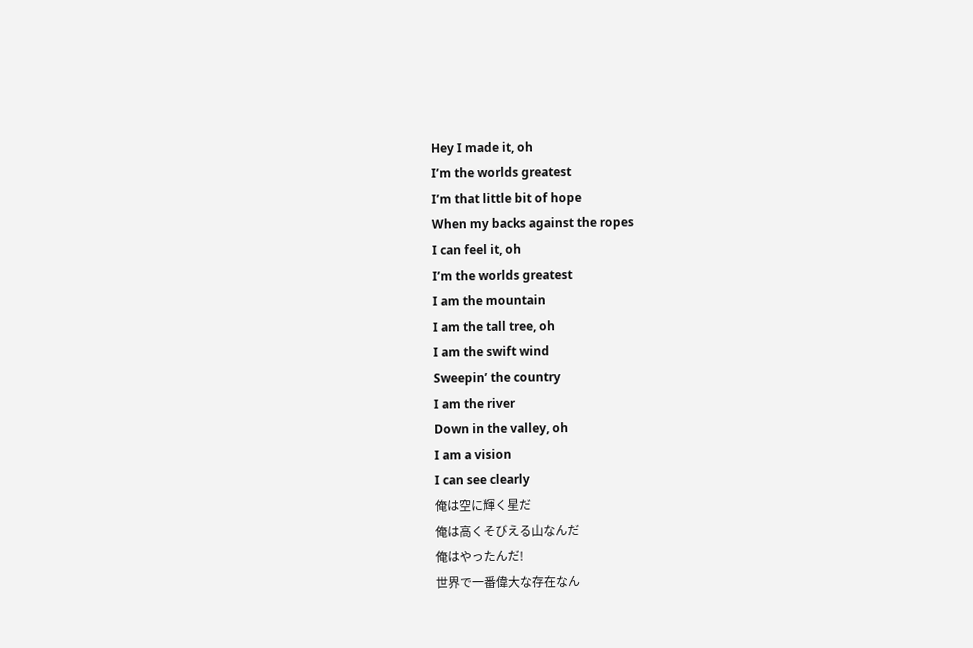Hey I made it, oh
I’m the worlds greatest
I’m that little bit of hope
When my backs against the ropes
I can feel it, oh
I’m the worlds greatest
I am the mountain
I am the tall tree, oh
I am the swift wind
Sweepin’ the country
I am the river
Down in the valley, oh
I am a vision
I can see clearly
俺は空に輝く星だ
俺は高くそびえる山なんだ
俺はやったんだ!
世界で一番偉大な存在なん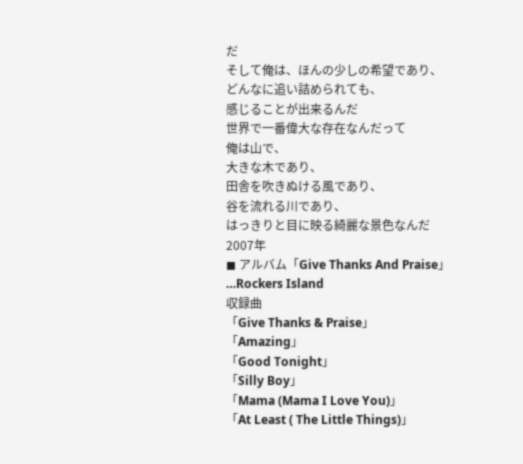だ
そして俺は、ほんの少しの希望であり、
どんなに追い詰められても、
感じることが出来るんだ
世界で一番偉大な存在なんだって
俺は山で、
大きな木であり、
田舎を吹きぬける風であり、
谷を流れる川であり、
はっきりと目に映る綺麗な景色なんだ
2007年
◼ アルバム「Give Thanks And Praise」
…Rockers Island
収録曲
「Give Thanks & Praise」
「Amazing」
「Good Tonight」
「Silly Boy」
「Mama (Mama I Love You)」
「At Least ( The Little Things)」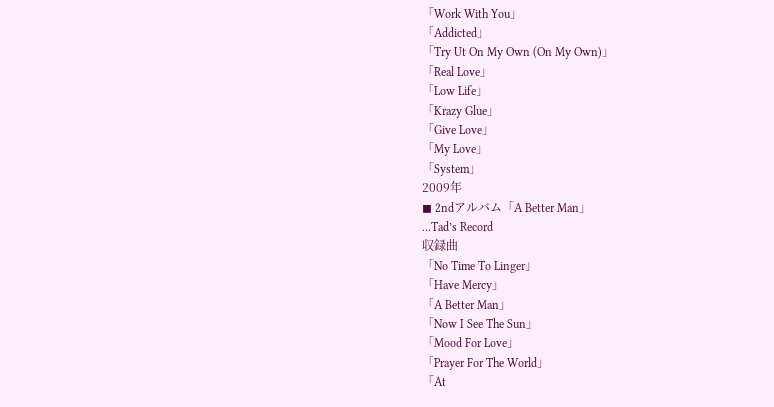「Work With You」
「Addicted」
「Try Ut On My Own (On My Own)」
「Real Love」
「Low Life」
「Krazy Glue」
「Give Love」
「My Love」
「System」
2009年
◼ 2ndアルバム「A Better Man」
…Tad’s Record
収録曲
「No Time To Linger」
「Have Mercy」
「A Better Man」
「Now I See The Sun」
「Mood For Love」
「Prayer For The World」
「At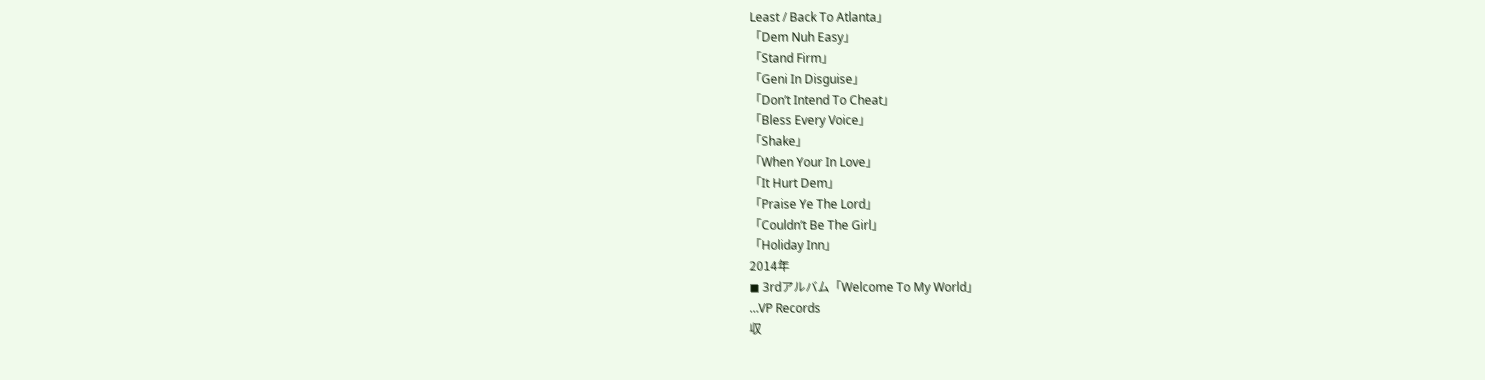Least / Back To Atlanta」
「Dem Nuh Easy」
「Stand Firm」
「Geni In Disguise」
「Don’t Intend To Cheat」
「Bless Every Voice」
「Shake」
「When Your In Love」
「It Hurt Dem」
「Praise Ye The Lord」
「Couldn’t Be The Girl」
「Holiday Inn」
2014年
◼ 3rdアルバム「Welcome To My World」
…VP Records
収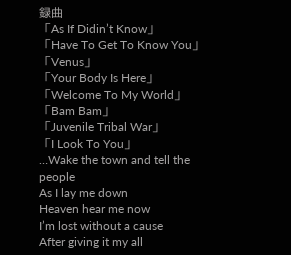録曲
「As If Didin’t Know」
「Have To Get To Know You」
「Venus」
「Your Body Is Here」
「Welcome To My World」
「Bam Bam」
「Juvenile Tribal War」
「I Look To You」
…Wake the town and tell the people
As I lay me down
Heaven hear me now
I’m lost without a cause
After giving it my all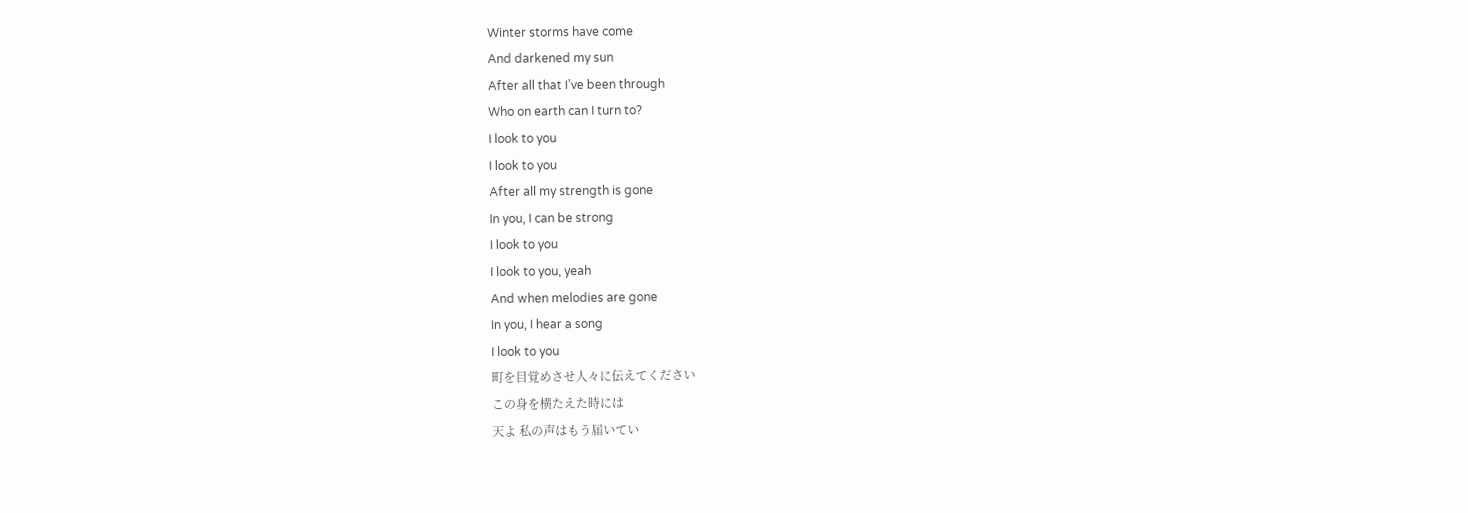Winter storms have come
And darkened my sun
After all that I’ve been through
Who on earth can I turn to?
I look to you
I look to you
After all my strength is gone
In you, I can be strong
I look to you
I look to you, yeah
And when melodies are gone
In you, I hear a song
I look to you
町を目覚めさせ人々に伝えてください
この身を横たえた時には
天よ 私の声はもう届いてい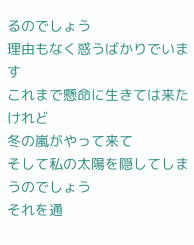るのでしょう
理由もなく惑うばかりでいます
これまで懸命に生きては来たけれど
冬の嵐がやって来て
そして私の太陽を隠してしまうのでしょう
それを通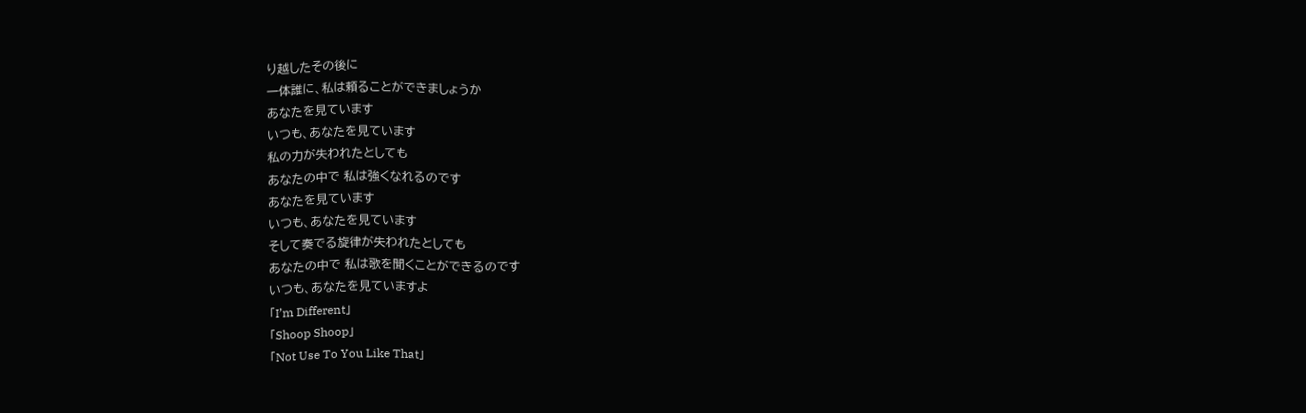り越したその後に
一体誰に、私は頼ることができましょうか
あなたを見ています
いつも、あなたを見ています
私の力が失われたとしても
あなたの中で 私は強くなれるのです
あなたを見ています
いつも、あなたを見ています
そして奏でる旋律が失われたとしても
あなたの中で 私は歌を聞くことができるのです
いつも、あなたを見ていますよ
「I’m Different」
「Shoop Shoop」
「Not Use To You Like That」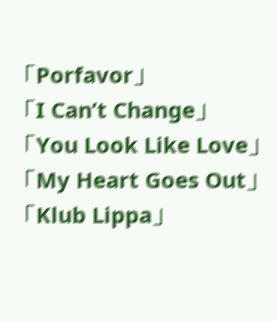「Porfavor」
「I Can’t Change」
「You Look Like Love」
「My Heart Goes Out」
「Klub Lippa」